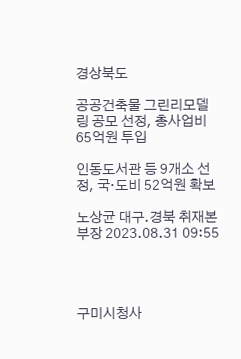경상북도

공공건축물 그린리모델링 공모 선정, 총사업비 65억원 투입

인동도서관 등 9개소 선정, 국·도비 52억원 확보

노상균 대구.경북 취재본부장 2023.08.31 09:55




구미시청사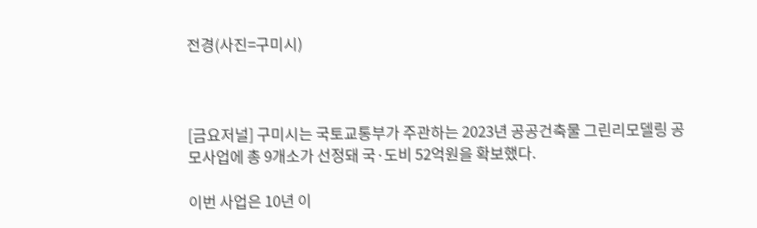전경(사진=구미시)



[금요저널] 구미시는 국토교통부가 주관하는 2023년 공공건축물 그린리모델링 공모사업에 총 9개소가 선정돼 국·도비 52억원을 확보했다.

이번 사업은 10년 이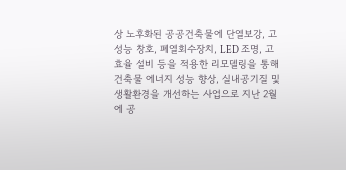상 노후화된 공공건축물에 단열보강, 고성능 창호, 폐열회수장치, LED 조명, 고효율 설비 등을 적용한 리모델링을 통해 건축물 에너지 성능 향상, 실내공기질 및 생활환경을 개선하는 사업으로 지난 2월에 공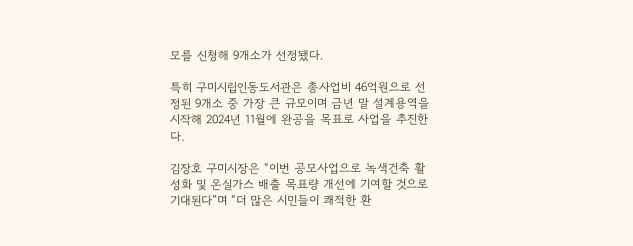모를 신청해 9개소가 선정됐다.

특히 구미시립인동도서관은 총사업비 46억원으로 선정된 9개소 중 가장 큰 규모이며 금년 말 설계용역을 시작해 2024년 11월에 완공을 목표로 사업을 추진한다.

김장호 구미시장은 “이번 공모사업으로 녹색건축 활성화 및 온실가스 배출 목표량 개선에 기여할 것으로 기대된다”며 “더 많은 시민들이 쾌적한 환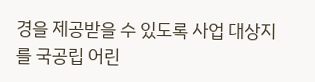경을 제공받을 수 있도록 사업 대상지를 국공립 어린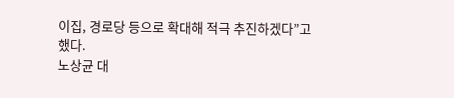이집, 경로당 등으로 확대해 적극 추진하겠다”고 했다.
노상균 대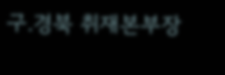구.경북 취재본부장